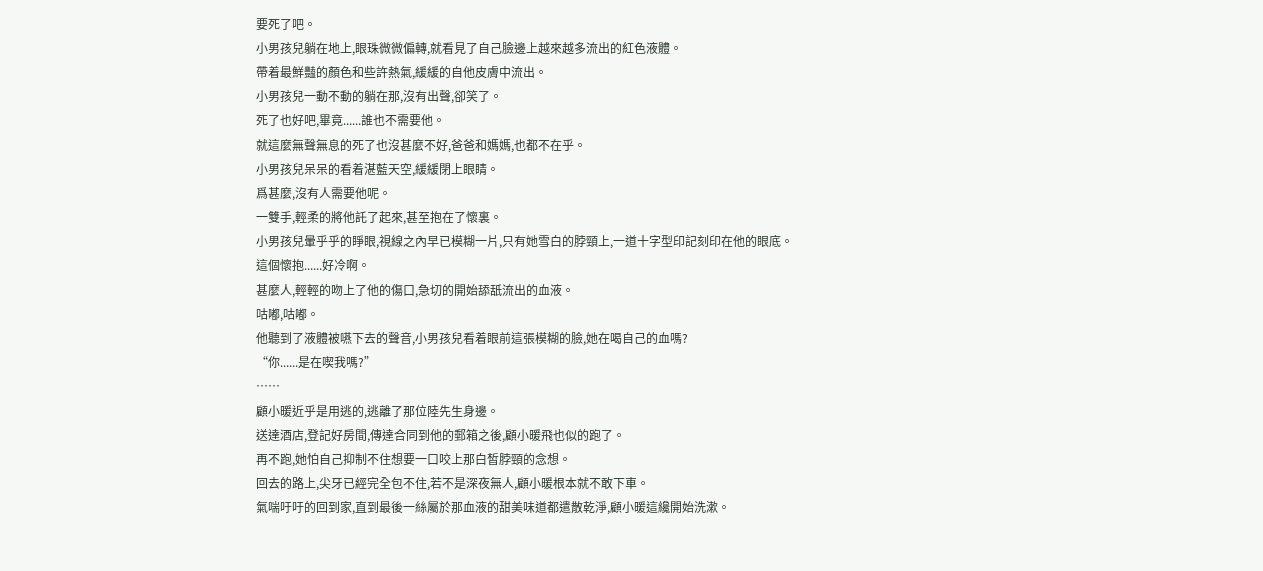要死了吧。
小男孩兒躺在地上,眼珠微微偏轉,就看見了自己臉邊上越來越多流出的紅色液體。
帶着最鮮豔的顏色和些許熱氣,緩緩的自他皮膚中流出。
小男孩兒一動不動的躺在那,沒有出聲,卻笑了。
死了也好吧,畢竟......誰也不需要他。
就這麼無聲無息的死了也沒甚麼不好,爸爸和媽媽,也都不在乎。
小男孩兒呆呆的看着湛藍天空,緩緩閉上眼睛。
爲甚麼,沒有人需要他呢。
一雙手,輕柔的將他託了起來,甚至抱在了懷裏。
小男孩兒暈乎乎的睜眼,視線之內早已模糊一片,只有她雪白的脖頸上,一道十字型印記刻印在他的眼底。
這個懷抱......好冷啊。
甚麼人,輕輕的吻上了他的傷口,急切的開始舔舐流出的血液。
咕嘟,咕嘟。
他聽到了液體被嚥下去的聲音,小男孩兒看着眼前這張模糊的臉,她在喝自己的血嗎?
“你......是在喫我嗎?”
……
顧小暖近乎是用逃的,逃離了那位陸先生身邊。
送達酒店,登記好房間,傳達合同到他的郵箱之後,顧小暖飛也似的跑了。
再不跑,她怕自己抑制不住想要一口咬上那白皙脖頸的念想。
回去的路上,尖牙已經完全包不住,若不是深夜無人,顧小暖根本就不敢下車。
氣喘吁吁的回到家,直到最後一絲屬於那血液的甜美味道都遣散乾淨,顧小暖這纔開始洗漱。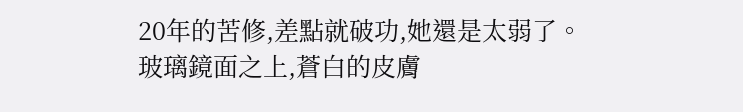20年的苦修,差點就破功,她還是太弱了。
玻璃鏡面之上,蒼白的皮膚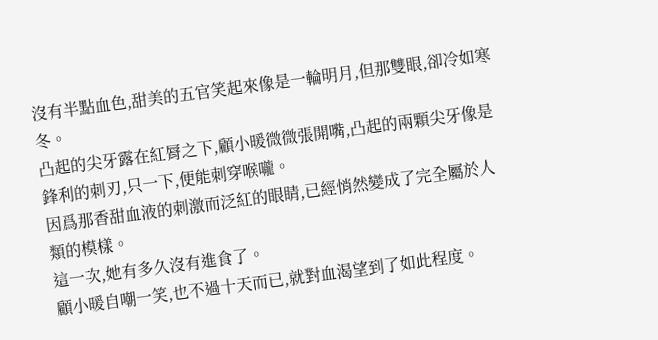沒有半點血色,甜美的五官笑起來像是一輪明月,但那雙眼,卻冷如寒冬。
凸起的尖牙露在紅脣之下,顧小暖微微張開嘴,凸起的兩顆尖牙像是鋒利的刺刃,只一下,便能刺穿喉嚨。
因爲那香甜血液的刺激而泛紅的眼睛,已經悄然變成了完全屬於人類的模樣。
這一次,她有多久沒有進食了。
顧小暖自嘲一笑,也不過十天而已,就對血渴望到了如此程度。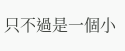只不過是一個小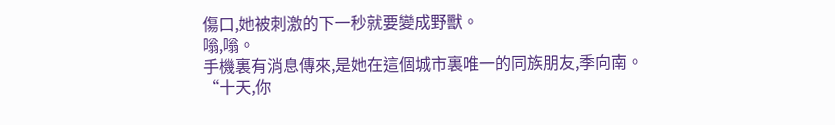傷口,她被刺激的下一秒就要變成野獸。
嗡,嗡。
手機裏有消息傳來,是她在這個城市裏唯一的同族朋友,季向南。
“十天,你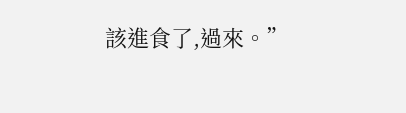該進食了,過來。”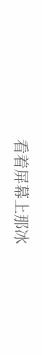看着屏幕上那冰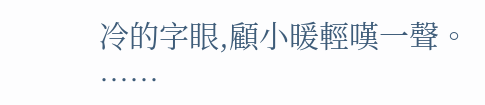冷的字眼,顧小暖輕嘆一聲。
……